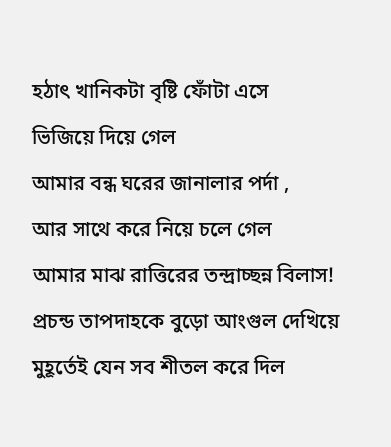হঠাৎ খানিকটা বৃষ্টি ফোঁটা এসে
ভিজিয়ে দিয়ে গেল
আমার বন্ধ ঘরের জানালার পর্দা ,
আর সাথে করে নিয়ে চলে গেল
আমার মাঝ রাত্তিরের তন্দ্রাচ্ছন্ন বিলাস!
প্রচন্ড তাপদাহকে বুড়ো আংগুল দেখিয়ে
মুহূর্তেই যেন সব শীতল করে দিল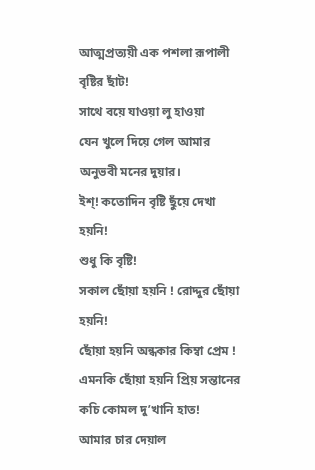আত্মপ্রত্যয়ী এক পশলা রূপালী বৃষ্টির ছাঁট!
সাথে বয়ে যাওয়া লু হাওয়া
যেন খুলে দিয়ে গেল আমার
অনুভবী মনের দুয়ার।
ইশ্! কতোদিন বৃষ্টি ছুঁয়ে দেখা হয়নি!
শুধু কি বৃষ্টি!
সকাল ছোঁয়া হয়নি ! রোদ্দুর ছোঁয়া হয়নি!
ছোঁয়া হয়নি অন্ধকার কিম্বা প্রেম !
এমনকি ছোঁয়া হয়নি প্রিয় সন্তানের
কচি কোমল দু’খানি হাত!
আমার চার দেয়াল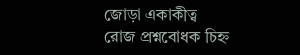জোড়া একাকীত্ব
রোজ প্রশ্নবোধক চিহ্ন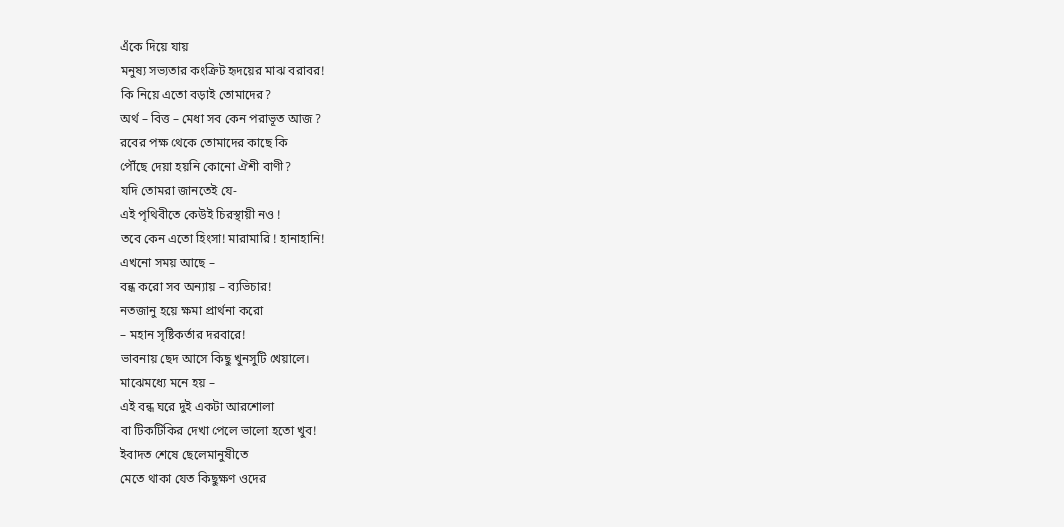এঁকে দিয়ে যায়
মনুষ্য সভ্যতার কংক্রিট হৃদয়ের মাঝ বরাবর!
কি নিয়ে এতো বড়াই তোমাদের?
অর্থ – বিত্ত – মেধা সব কেন পরাভূত আজ ?
রবের পক্ষ থেকে তোমাদের কাছে কি
পৌঁছে দেয়া হয়নি কোনো ঐশী বাণী?
যদি তোমরা জানতেই যে-
এই পৃথিবীতে কেউই চিরস্থায়ী নও !
তবে কেন এতো হিংসা! মারামারি ! হানাহানি!
এখনো সময় আছে –
বন্ধ করো সব অন্যায় – ব্যভিচার!
নতজানু হয়ে ক্ষমা প্রার্থনা করো
– মহান সৃষ্টিকর্তার দরবারে!
ভাবনায় ছেদ আসে কিছু খুনসুটি খেয়ালে।
মাঝেমধ্যে মনে হয় –
এই বন্ধ ঘরে দুই একটা আরশোলা
বা টিকটিকির দেখা পেলে ভালো হতো খুব!
ইবাদত শেষে ছেলেমানুষীতে
মেতে থাকা যেত কিছুক্ষণ ওদের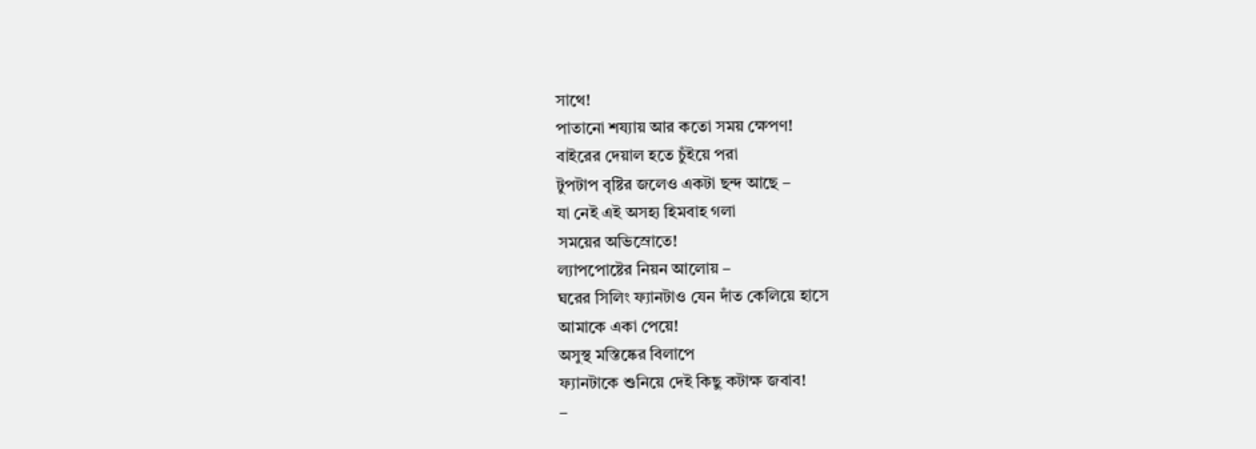সাথে!
পাতানো শয্যায় আর কতো সময় ক্ষেপণ!
বাইরের দেয়াল হতে চুঁইয়ে পরা
টুপটাপ বৃষ্টির জলেও একটা ছন্দ আছে –
যা নেই এই অসহ্য হিমবাহ গলা
সময়ের অভিস্রোতে!
ল্যাপপোষ্টের নিয়ন আলোয় –
ঘরের সিলিং ফ্যানটাও যেন দাঁত কেলিয়ে হাসে
আমাকে একা পেয়ে!
অসুস্থ মস্তিষ্কের বিলাপে
ফ্যানটাকে শুনিয়ে দেই কিছু কটাক্ষ জবাব!
–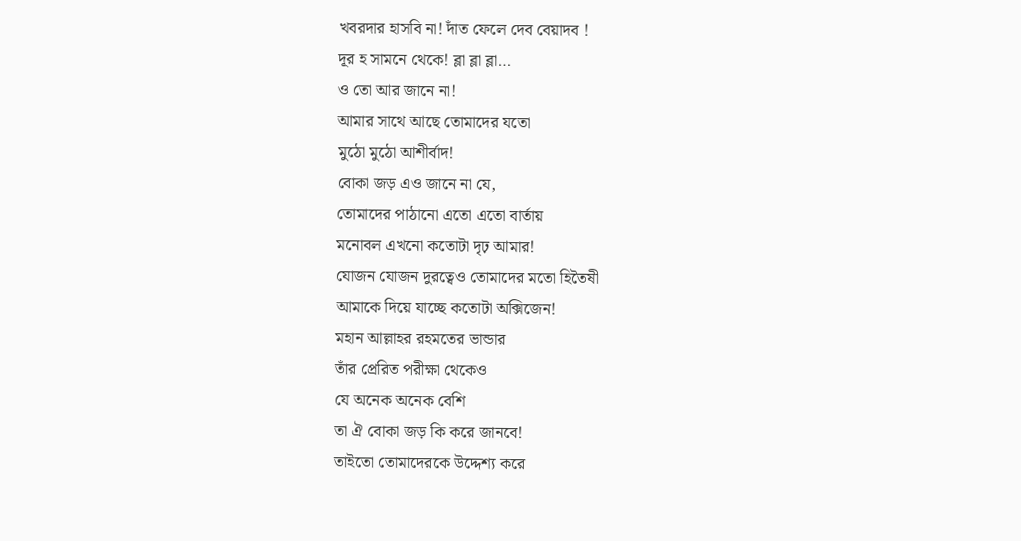খবরদার হাসবি না! দাঁত ফেলে দেব বেয়াদব !
দূর হ সামনে থেকে! ব্লা ব্লা ব্লা…
ও তো আর জানে না!
আমার সাথে আছে তোমাদের যতো
মুঠো মুঠো আশীর্বাদ!
বোকা জড় এও জানে না যে,
তোমাদের পাঠানো এতো এতো বার্তায়
মনোবল এখনো কতোটা দৃঢ় আমার!
যোজন যোজন দুরত্বেও তোমাদের মতো হিতৈষী
আমাকে দিয়ে যাচ্ছে কতোটা অক্সিজেন!
মহান আল্লাহর রহমতের ভান্ডার
তাঁর প্রেরিত পরীক্ষা থেকেও
যে অনেক অনেক বেশি
তা ঐ বোকা জড় কি করে জানবে!
তাইতো তোমাদেরকে উদ্দেশ্য করে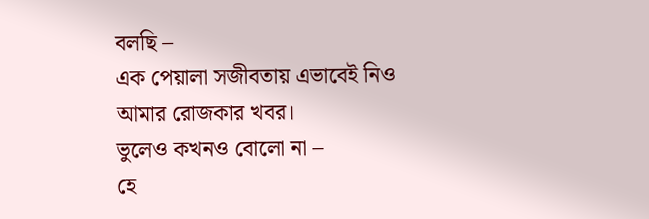বলছি –
এক পেয়ালা সজীবতায় এভাবেই নিও
আমার রোজকার খবর।
ভুলেও কখনও বোলো না –
হে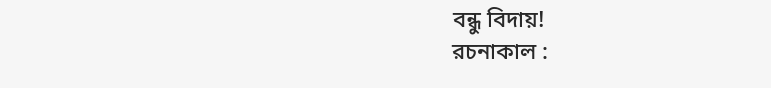বন্ধু বিদায়!
রচনাকাল :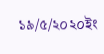১৯/৫/২০২০ইং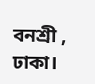বনশ্রী , ঢাকা।